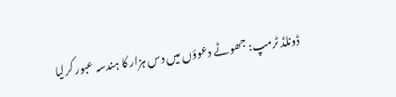ڈونلڈ ٹرمپ: جھوٹے دعوؤں میں دس ہزار کا ہندسہ عبور کرلیا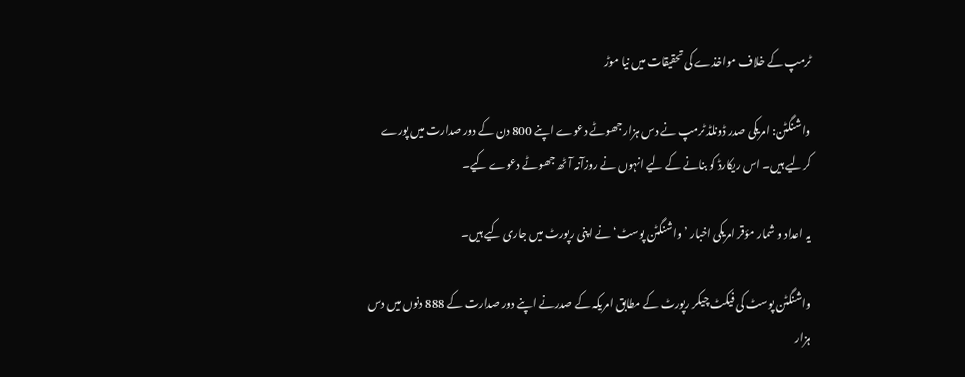ٹرمپ کے خلاف مواخذے کی تحقیقات میں نیا موڑ

واشنگٹن: امریکی صدر ڈونلڈ ٹرمپ نے دس ہزار جھوٹے دعوے اپنے 800 دن کے دور صدارت میں پورے کرلیے ہیں۔ اس ریکارڈ کو بنانے کے لیے انہوں نے روزآنہ آٹھ جھوٹے دعوے کیے۔

یہ اعداد و شمار مؤقر امریکی اخبار ’واشنگٹن پوسٹ‘ نے اپنی رپورٹ میں جاری کیے ہیں۔

واشنگٹن پوسٹ کی فیکٹ چیکر رپورٹ کے مطابق امریکہ کے صدرنے اپنے دور صدارت کے 888 دنوں میں دس ہزار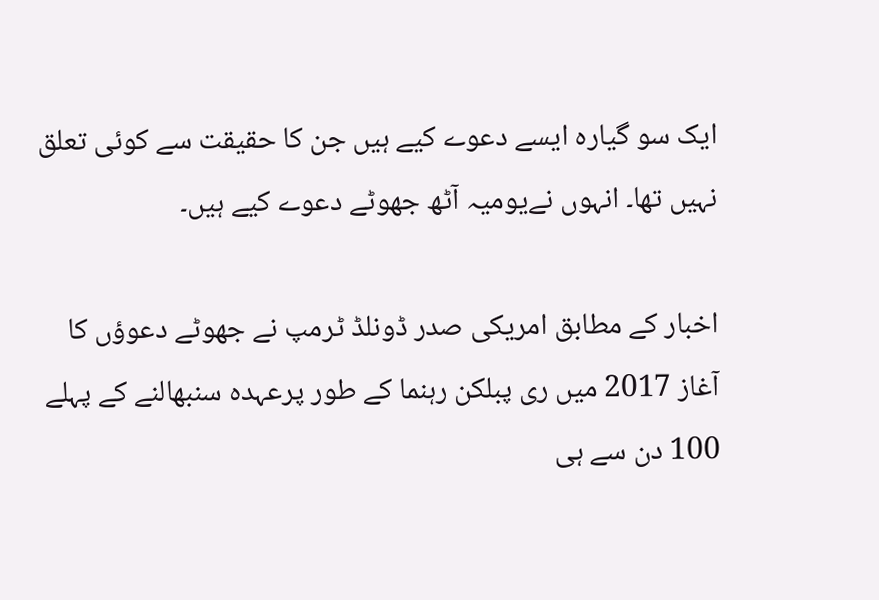ایک سو گیارہ ایسے دعوے کیے ہیں جن کا حقیقت سے کوئی تعلق نہیں تھا۔ انہوں نےیومیہ آٹھ جھوٹے دعوے کیے ہیں۔

اخبار کے مطابق امریکی صدر ڈونلڈ ٹرمپ نے جھوٹے دعوؤں کا آغاز 2017 میں ری پبلکن رہنما کے طور پرعہدہ سنبھالنے کے پہلے 100 دن سے ہی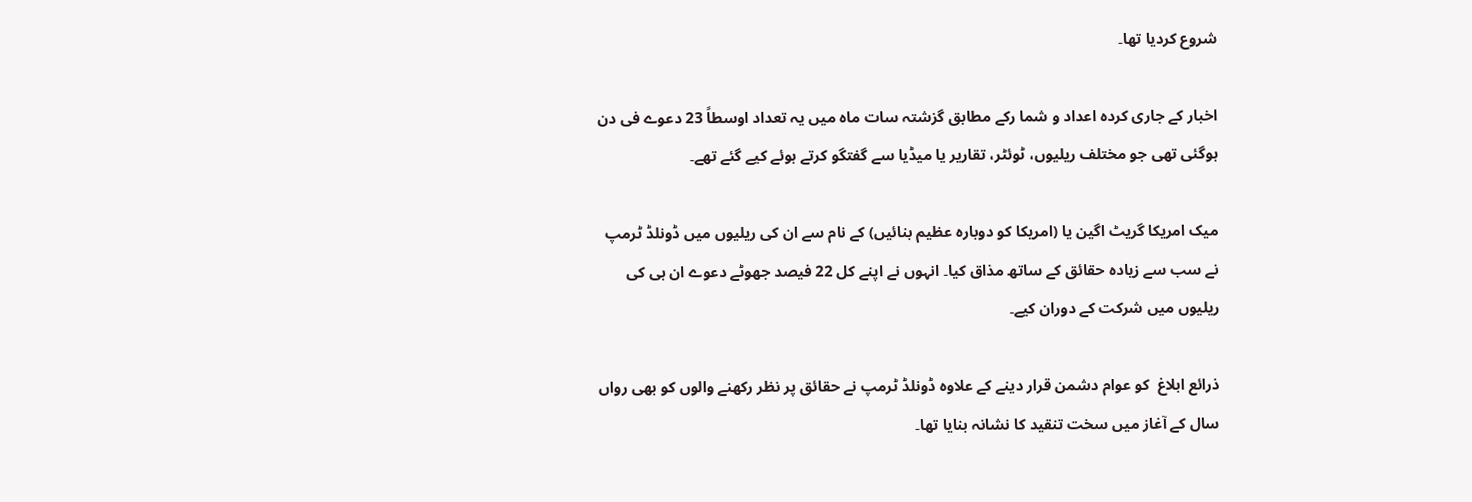شروع کردیا تھا۔

اخبار کے جاری کردہ اعداد و شما رکے مطابق گزشتہ سات ماہ میں یہ تعداد اوسطاً 23 دعوے فی دن ہوگئی تھی جو مختلف ریلیوں، ٹوئٹر، تقاریر یا میڈیا سے گفتگو کرتے ہوئے کیے گئے تھے۔

میک امریکا گریٹ اگین یا (امریکا کو دوبارہ عظیم بنائیں) کے نام سے ان کی ریلیوں میں ڈونلڈ ٹرمپ نے سب سے زیادہ حقائق کے ساتھ مذاق کیا۔ انہوں نے اپنے کل 22 فیصد جھوٹے دعوے ان ہی کی ریلیوں میں شرکت کے دوران کیے۔

ذرائع ابلاغ  کو عوام دشمن قرار دینے کے علاوہ ڈونلڈ ٹرمپ نے حقائق پر نظر رکھنے والوں کو بھی رواں سال کے آغاز میں سخت تنقید کا نشانہ بنایا تھا۔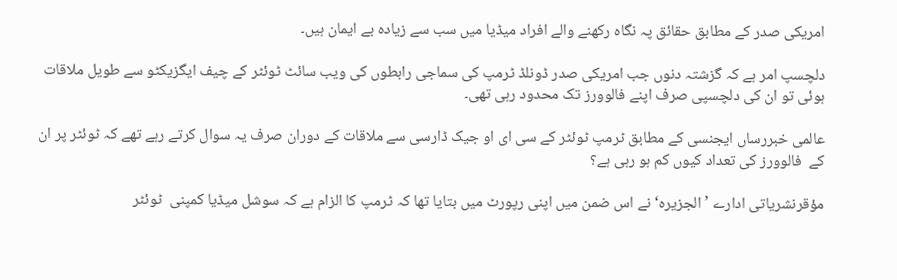امریکی صدر کے مطابق حقائق پہ نگاہ رکھنے والے افراد میڈیا میں سب سے زیادہ بے ایمان ہیں۔

دلچسپ امر ہے کہ گزشتہ دنوں جب امریکی صدر ڈونلڈ ٹرمپ کی سماجی رابطوں کی ویب سائٹ ٹوئٹر کے چیف ایگزیکٹو سے طویل ملاقات ہوئی تو ان کی دلچسپی صرف اپنے فالوورز تک محدود رہی تھی۔

عالمی خبررساں ایجنسی کے مطابق ٹرمپ ٹوئٹر کے سی ای او جیک ڈارسی سے ملاقات کے دوران صرف یہ سوال کرتے رہے تھے کہ ٹوئٹر پر ان کے  فالوورز کی تعداد کیوں کم ہو رہی ہے؟

مؤقرنشریاتی ادارے ’الجزیرہ‘ نے اس ضمن میں اپنی رپورٹ میں بتایا تھا کہ ٹرمپ کا الزام ہے کہ سوشل میڈیا کمپنی  ٹوئٹر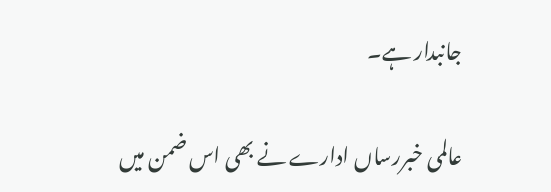جانبدار ہے۔

عالمی خبررساں ادارے نے بھی اس ضمن میں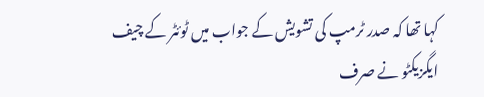کہا تھا کہ صدر ٹرمپ کی تشویش کے جواب میں ٹوئٹر کے چیف ایگزیکٹو نے صرف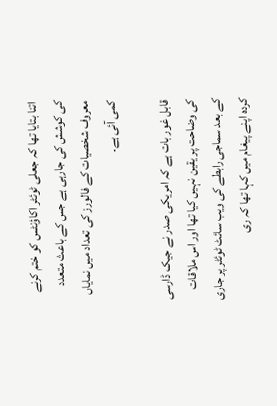اتنا بتایا تھا کہ جعلی ٹوئٹر اکاؤنٹس کو ختم کرنے کی کوشش کی جارہی ہے جس کے باعث متعدد معروف شخصیات کے فالورز کی تعداد میں نمایاں کمی آئی ہے۔

قابل غور بات ہے کہ امریکی صدر نے جیک ڈارسی کی وضاحت پر یقین نہیں کیا تھا اور اس ملاقات کے بعد سماجی رابطے کی ویب سائٹ ٹوئٹر پر جاری کردہ اپنے پیغام میں کہا تھا کہ ری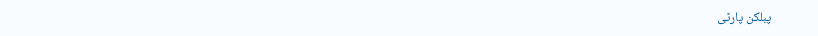پبلکن پارٹی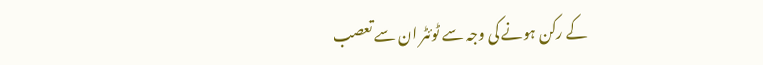کے رکن ہونے کی وجہ سے ٹوئٹر ان سے تعصب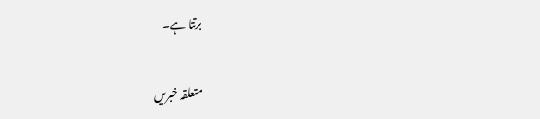برتتا ہے۔


متعلقہ خبریں